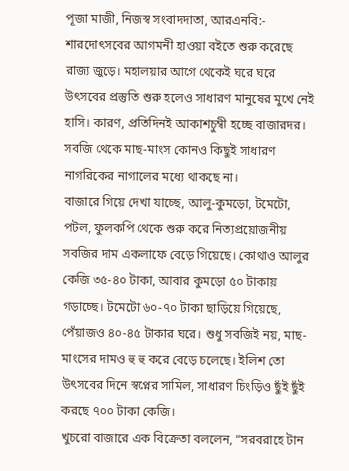পূজা মাজী, নিজস্ব সংবাদদাতা, আরএনবি:- শারদোৎসবের আগমনী হাওয়া বইতে শুরু করেছে রাজ্য জুড়ে। মহালয়ার আগে থেকেই ঘরে ঘরে উৎসবের প্রস্তুতি শুরু হলেও সাধারণ মানুষের মুখে নেই হাসি। কারণ, প্রতিদিনই আকাশচুম্বী হচ্ছে বাজারদর। সবজি থেকে মাছ-মাংস কোনও কিছুই সাধারণ নাগরিকের নাগালের মধ্যে থাকছে না।
বাজারে গিয়ে দেখা যাচ্ছে, আলু-কুমড়ো, টমেটো, পটল, ফুলকপি থেকে শুরু করে নিত্যপ্রয়োজনীয় সবজির দাম একলাফে বেড়ে গিয়েছে। কোথাও আলুর কেজি ৩৫-৪০ টাকা, আবার কুমড়ো ৫০ টাকায় গড়াচ্ছে। টমেটো ৬০-৭০ টাকা ছাড়িয়ে গিয়েছে, পেঁয়াজও ৪০-৪৫ টাকার ঘরে। শুধু সবজিই নয়, মাছ-মাংসের দামও হু হু করে বেড়ে চলেছে। ইলিশ তো উৎসবের দিনে স্বপ্নের সামিল, সাধারণ চিংড়িও ছুঁই ছুঁই করছে ৭০০ টাকা কেজি।
খুচরো বাজারে এক বিক্রেতা বললেন, “সরবরাহে টান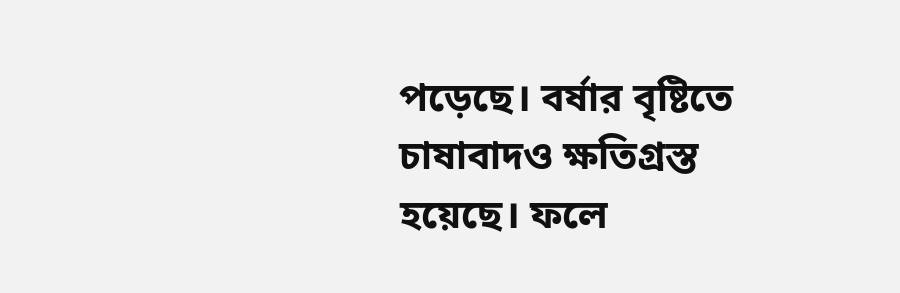পড়েছে। বর্ষার বৃষ্টিতে চাষাবাদও ক্ষতিগ্রস্ত হয়েছে। ফলে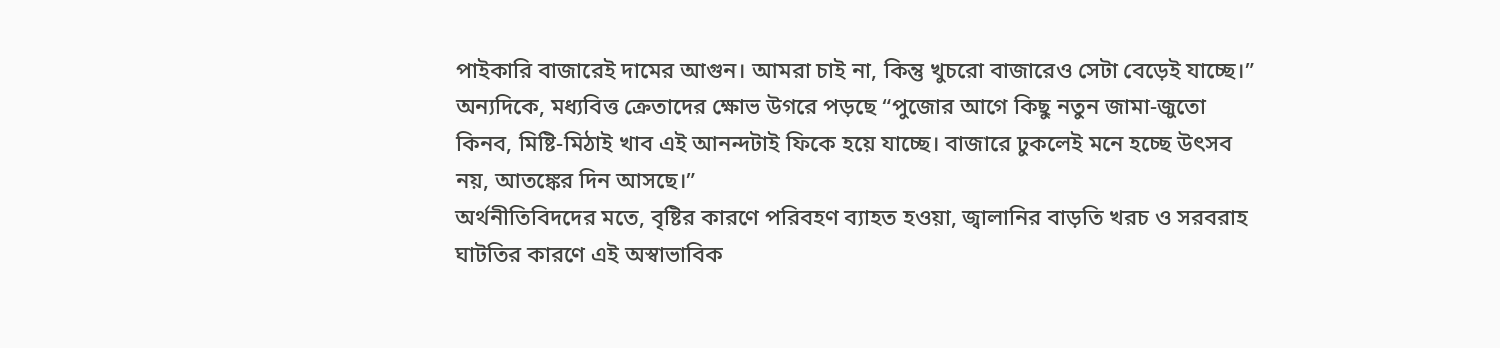পাইকারি বাজারেই দামের আগুন। আমরা চাই না, কিন্তু খুচরো বাজারেও সেটা বেড়েই যাচ্ছে।”
অন্যদিকে, মধ্যবিত্ত ক্রেতাদের ক্ষোভ উগরে পড়ছে “পুজোর আগে কিছু নতুন জামা-জুতো কিনব, মিষ্টি-মিঠাই খাব এই আনন্দটাই ফিকে হয়ে যাচ্ছে। বাজারে ঢুকলেই মনে হচ্ছে উৎসব নয়, আতঙ্কের দিন আসছে।”
অর্থনীতিবিদদের মতে, বৃষ্টির কারণে পরিবহণ ব্যাহত হওয়া, জ্বালানির বাড়তি খরচ ও সরবরাহ ঘাটতির কারণে এই অস্বাভাবিক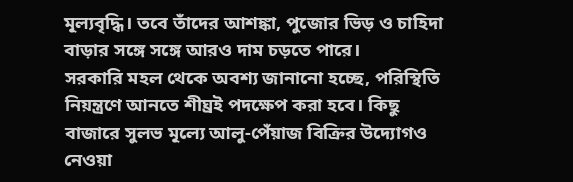মূল্যবৃদ্ধি। তবে তাঁদের আশঙ্কা, পুজোর ভিড় ও চাহিদা বাড়ার সঙ্গে সঙ্গে আরও দাম চড়তে পারে।
সরকারি মহল থেকে অবশ্য জানানো হচ্ছে, পরিস্থিতি নিয়ন্ত্রণে আনতে শীঘ্রই পদক্ষেপ করা হবে। কিছু বাজারে সুলভ মূল্যে আলু-পেঁয়াজ বিক্রির উদ্যোগও নেওয়া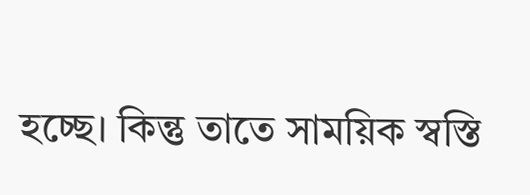হচ্ছে। কিন্তু তাতে সাময়িক স্বস্তি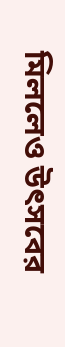মিললেও উৎসবের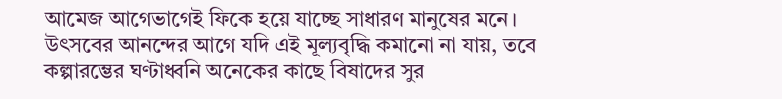আমেজ আগেভাগেই ফিকে হয়ে যাচ্ছে সাধারণ মানুষের মনে।
উৎসবের আনন্দের আগে যদি এই মূল্যবৃদ্ধি কমানো না যায়, তবে কল্পারম্ভের ঘণ্টাধ্বনি অনেকের কাছে বিষাদের সুর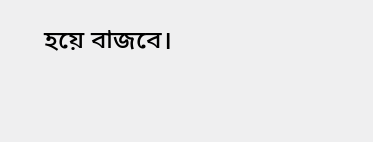হয়ে বাজবে।